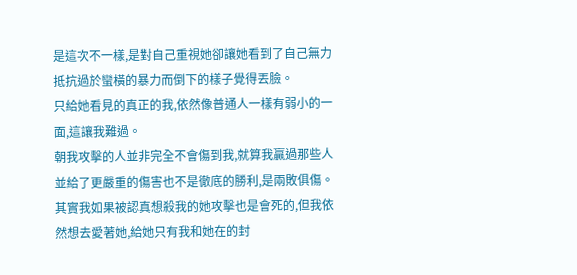是這次不一樣,是對自己重視她卻讓她看到了自己無力抵抗過於蠻橫的暴力而倒下的樣子覺得丟臉。
只給她看見的真正的我,依然像普通人一樣有弱小的一面,這讓我難過。
朝我攻擊的人並非完全不會傷到我,就算我贏過那些人並給了更嚴重的傷害也不是徹底的勝利,是兩敗俱傷。
其實我如果被認真想殺我的她攻擊也是會死的,但我依然想去愛著她,給她只有我和她在的封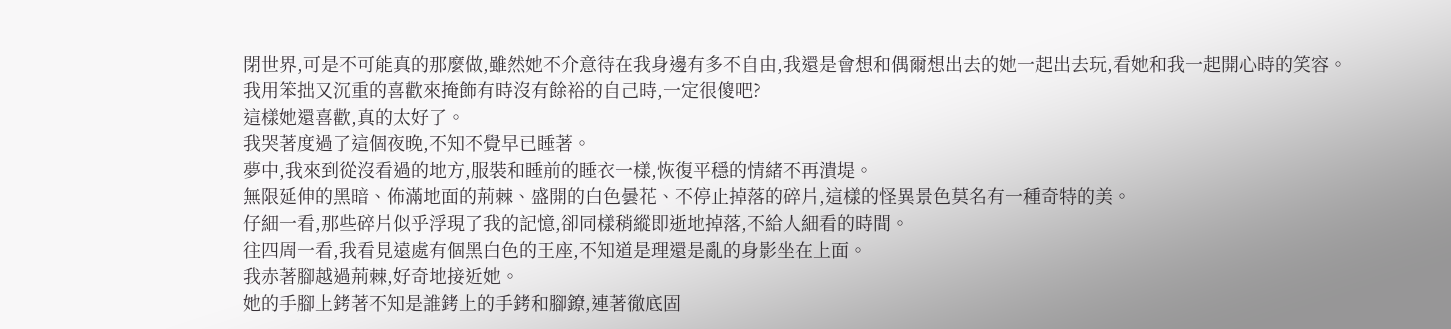閉世界,可是不可能真的那麼做,雖然她不介意待在我身邊有多不自由,我還是會想和偶爾想出去的她一起出去玩,看她和我一起開心時的笑容。
我用笨拙又沉重的喜歡來掩飾有時沒有餘裕的自己時,一定很傻吧?
這樣她還喜歡,真的太好了。
我哭著度過了這個夜晚,不知不覺早已睡著。
夢中,我來到從沒看過的地方,服裝和睡前的睡衣一樣,恢復平穩的情緒不再潰堤。
無限延伸的黑暗、佈滿地面的荊棘、盛開的白色曇花、不停止掉落的碎片,這樣的怪異景色莫名有一種奇特的美。
仔細一看,那些碎片似乎浮現了我的記憶,卻同樣稍縱即逝地掉落,不給人細看的時間。
往四周一看,我看見遠處有個黑白色的王座,不知道是理還是亂的身影坐在上面。
我赤著腳越過荊棘,好奇地接近她。
她的手腳上銬著不知是誰銬上的手銬和腳鐐,連著徹底固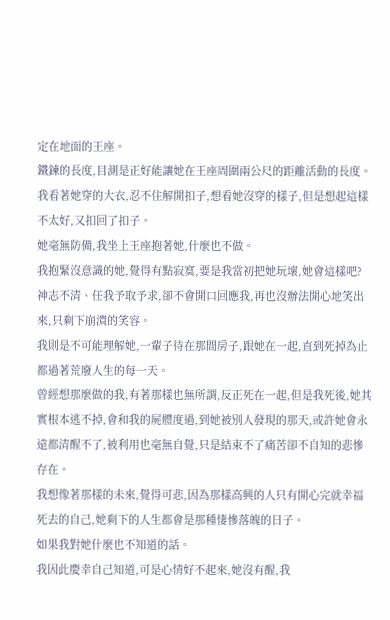定在地面的王座。
鐵鍊的長度,目測是正好能讓她在王座周圍兩公尺的距離活動的長度。
我看著她穿的大衣,忍不住解開扣子,想看她沒穿的樣子,但是想起這樣不太好,又扣回了扣子。
她毫無防備,我坐上王座抱著她,什麼也不做。
我抱緊沒意識的她,覺得有點寂寞,要是我當初把她玩壞,她會這樣吧?
神志不清、任我予取予求,卻不會開口回應我,再也沒辦法開心地笑出來,只剩下崩潰的笑容。
我則是不可能理解她,一輩子待在那間房子,跟她在一起,直到死掉為止都過著荒廢人生的每一天。
曾經想那麼做的我,有著那樣也無所謂,反正死在一起,但是我死後,她其實根本逃不掉,會和我的屍體度過,到她被別人發現的那天,或許她會永遠都清醒不了,被利用也毫無自覺,只是結束不了痛苦卻不自知的悲慘存在。
我想像著那樣的未來,覺得可悲,因為那樣高興的人只有開心完就幸福死去的自己,她剩下的人生都會是那種悽慘落魄的日子。
如果我對她什麼也不知道的話。
我因此慶幸自己知道,可是心情好不起來,她沒有醒,我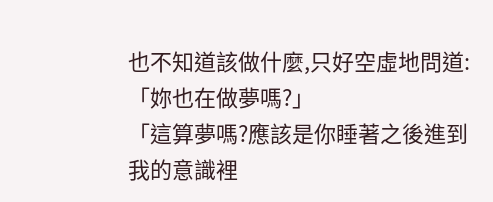也不知道該做什麼,只好空虛地問道:
「妳也在做夢嗎?」
「這算夢嗎?應該是你睡著之後進到我的意識裡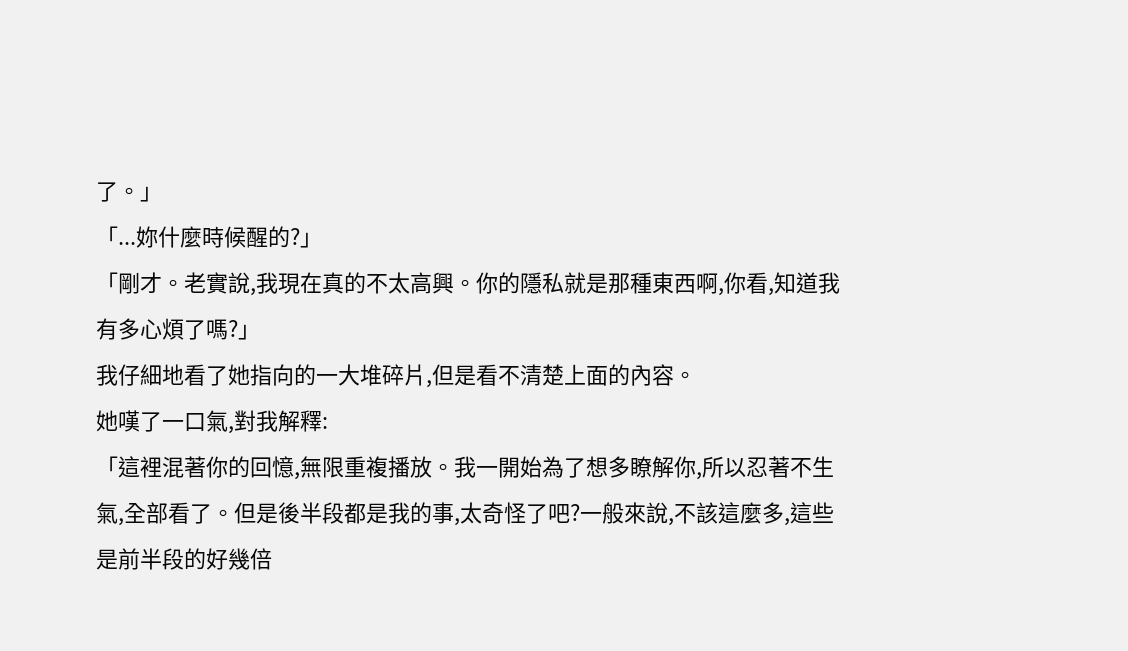了。」
「...妳什麼時候醒的?」
「剛才。老實說,我現在真的不太高興。你的隱私就是那種東西啊,你看,知道我有多心煩了嗎?」
我仔細地看了她指向的一大堆碎片,但是看不清楚上面的內容。
她嘆了一口氣,對我解釋:
「這裡混著你的回憶,無限重複播放。我一開始為了想多瞭解你,所以忍著不生氣,全部看了。但是後半段都是我的事,太奇怪了吧?一般來說,不該這麼多,這些是前半段的好幾倍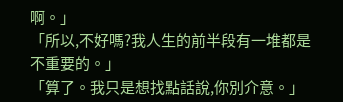啊。」
「所以,不好嗎?我人生的前半段有一堆都是不重要的。」
「算了。我只是想找點話說,你別介意。」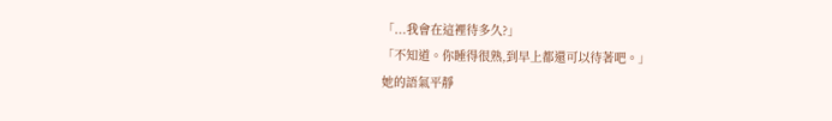「...我會在這裡待多久?」
「不知道。你睡得很熟,到早上都還可以待著吧。」
她的語氣平靜